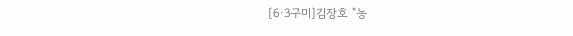[6·3구미]김장호 "농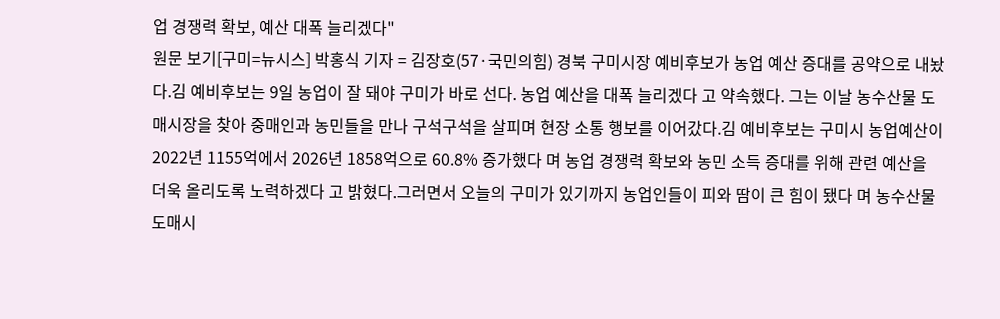업 경쟁력 확보, 예산 대폭 늘리겠다"
원문 보기[구미=뉴시스] 박홍식 기자 = 김장호(57·국민의힘) 경북 구미시장 예비후보가 농업 예산 증대를 공약으로 내놨다.김 예비후보는 9일 농업이 잘 돼야 구미가 바로 선다. 농업 예산을 대폭 늘리겠다 고 약속했다. 그는 이날 농수산물 도매시장을 찾아 중매인과 농민들을 만나 구석구석을 살피며 현장 소통 행보를 이어갔다.김 예비후보는 구미시 농업예산이 2022년 1155억에서 2026년 1858억으로 60.8% 증가했다 며 농업 경쟁력 확보와 농민 소득 증대를 위해 관련 예산을 더욱 올리도록 노력하겠다 고 밝혔다.그러면서 오늘의 구미가 있기까지 농업인들이 피와 땀이 큰 힘이 됐다 며 농수산물 도매시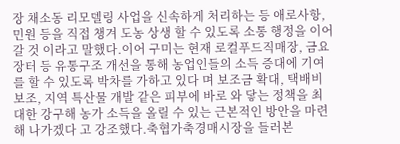장 채소동 리모델링 사업을 신속하게 처리하는 등 애로사항, 민원 등을 직접 챙겨 도농 상생 할 수 있도록 소통 행정을 이어 갈 것 이라고 말했다.이어 구미는 현재 로컬푸드직매장, 금요장터 등 유통구조 개선을 통해 농업인들의 소득 증대에 기여를 할 수 있도록 박차를 가하고 있다 며 보조금 확대, 택배비 보조, 지역 특산물 개발 같은 피부에 바로 와 닿는 정책을 최대한 강구해 농가 소득을 올릴 수 있는 근본적인 방안을 마련해 나가겠다 고 강조했다.축협가축경매시장을 들러본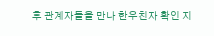후 관계자들을 만나 한우친자 확인 지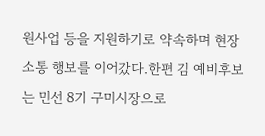원사업 등을 지원하기로 약속하며 현장 소통 행보를 이어갔다.한편 김 예비후보는 민선 8기 구미시장으로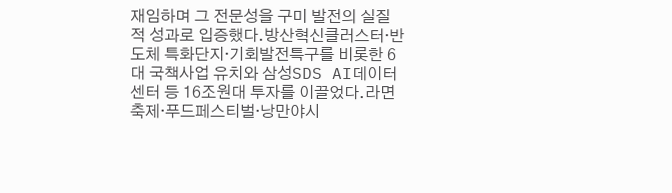재임하며 그 전문성을 구미 발전의 실질적 성과로 입증했다.방산혁신클러스터·반도체 특화단지·기회발전특구를 비롯한 6대 국책사업 유치와 삼성SDS AI데이터센터 등 16조원대 투자를 이끌었다.라면축제·푸드페스티벌·낭만야시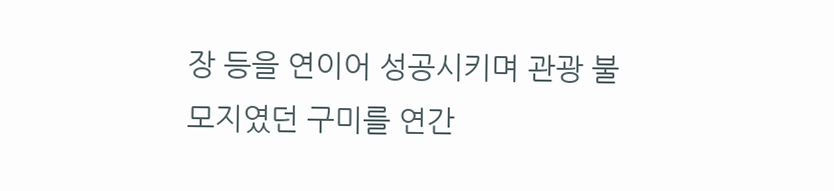장 등을 연이어 성공시키며 관광 불모지였던 구미를 연간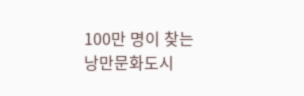100만 명이 찾는 낭만문화도시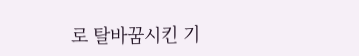로 탈바꿈시킨 기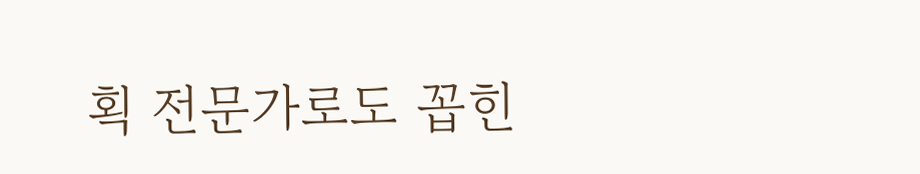획 전문가로도 꼽힌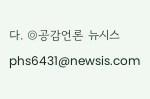다. ◎공감언론 뉴시스 phs6431@newsis.com